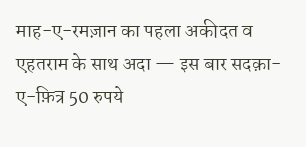माह-ए-रमज़ान का पहला अकीदत व एहतराम के साथ अदा — इस बार सदक़ा-ए-फ़ित्र 50 रुपये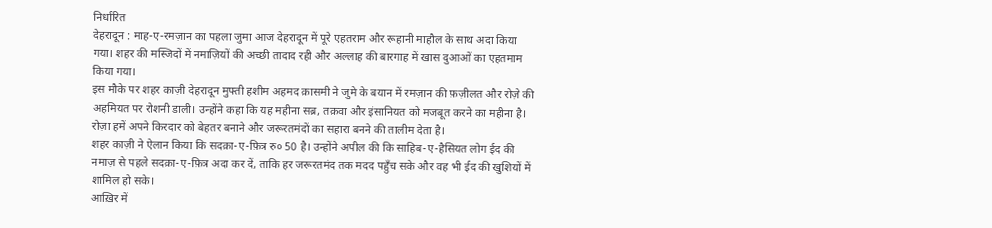निर्धारित
देहरादून : माह-ए-रमज़ान का पहला जुमा आज देहरादून में पूरे एहतराम और रूहानी माहौल के साथ अदा किया गया। शहर की मस्जिदों में नमाज़ियों की अच्छी तादाद रही और अल्लाह की बारगाह में खास दुआओं का एहतमाम किया गया।
इस मौके पर शहर काज़ी देहरादून मुफ्ती हशीम अहमद क़ासमी ने जुमे के बयान में रमज़ान की फ़ज़ीलत और रोज़े की अहमियत पर रोशनी डाली। उन्होंने कहा कि यह महीना सब्र, तक़वा और इंसानियत को मजबूत करने का महीना है। रोज़ा हमें अपने किरदार को बेहतर बनाने और जरूरतमंदों का सहारा बनने की तालीम देता है।
शहर काज़ी ने ऐलान किया कि सदक़ा-ए-फ़ित्र रु० 50 है। उन्होंने अपील की कि साहिब-ए-हैसियत लोग ईद की नमाज़ से पहले सदक़ा-ए-फ़ित्र अदा कर दें, ताकि हर जरूरतमंद तक मदद पहुँच सके और वह भी ईद की खुशियों में शामिल हो सके।
आख़िर में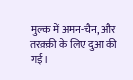मुल्क में अमन-चैन, और तरक़्क़ी के लिए दुआ की गई।